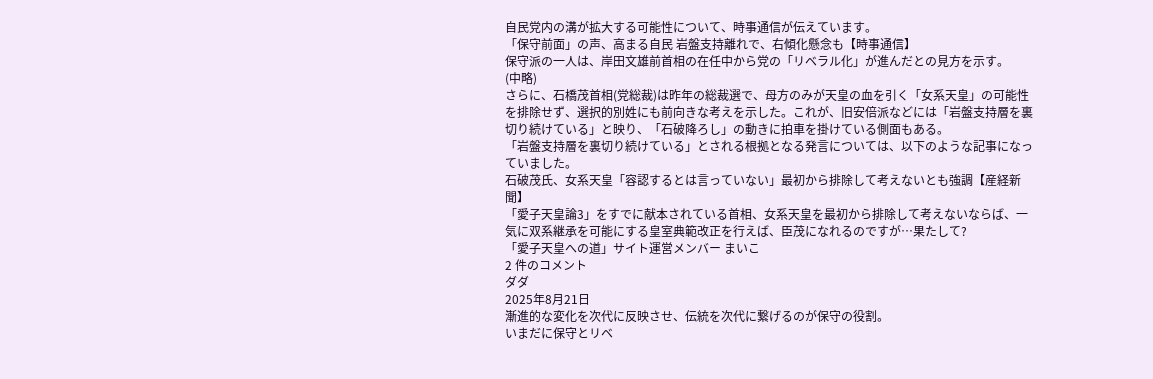自民党内の溝が拡大する可能性について、時事通信が伝えています。
「保守前面」の声、高まる自民 岩盤支持離れで、右傾化懸念も【時事通信】
保守派の一人は、岸田文雄前首相の在任中から党の「リベラル化」が進んだとの見方を示す。
(中略)
さらに、石橋茂首相(党総裁)は昨年の総裁選で、母方のみが天皇の血を引く「女系天皇」の可能性を排除せず、選択的別姓にも前向きな考えを示した。これが、旧安倍派などには「岩盤支持層を裏切り続けている」と映り、「石破降ろし」の動きに拍車を掛けている側面もある。
「岩盤支持層を裏切り続けている」とされる根拠となる発言については、以下のような記事になっていました。
石破茂氏、女系天皇「容認するとは言っていない」最初から排除して考えないとも強調【産経新聞】
「愛子天皇論3」をすでに献本されている首相、女系天皇を最初から排除して考えないならば、一気に双系継承を可能にする皇室典範改正を行えば、臣茂になれるのですが…果たして?
「愛子天皇への道」サイト運営メンバー まいこ
2 件のコメント
ダダ
2025年8月21日
漸進的な変化を次代に反映させ、伝統を次代に繋げるのが保守の役割。
いまだに保守とリベ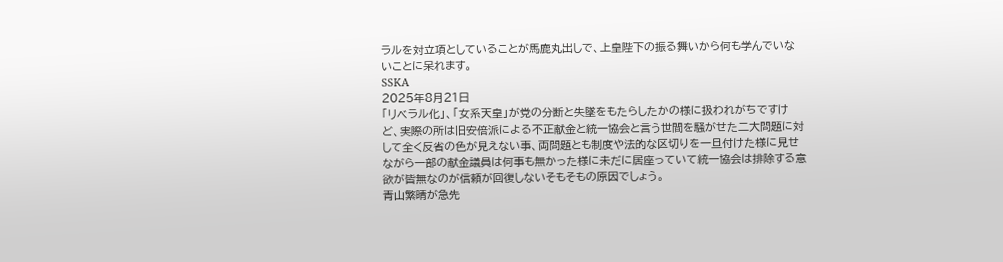ラルを対立項としていることが馬鹿丸出しで、上皇陛下の振る舞いから何も学んでいないことに呆れます。
SSKA
2025年8月21日
「リベラル化」、「女系天皇」が党の分断と失墜をもたらしたかの様に扱われがちですけど、実際の所は旧安倍派による不正献金と統一協会と言う世間を騒がせた二大問題に対して全く反省の色が見えない事、両問題とも制度や法的な区切りを一旦付けた様に見せながら一部の献金議員は何事も無かった様に未だに居座っていて統一協会は排除する意欲が皆無なのが信頼が回復しないそもそもの原因でしょう。
青山繁晴が急先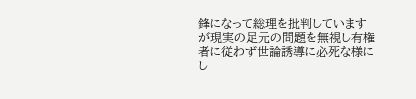鋒になって総理を批判していますが現実の足元の問題を無視し有権者に従わず世論誘導に必死な様にし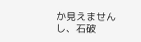か見えませんし、石破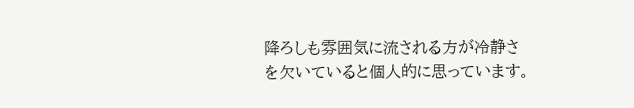降ろしも雰囲気に流される方が冷静さを欠いていると個人的に思っています。